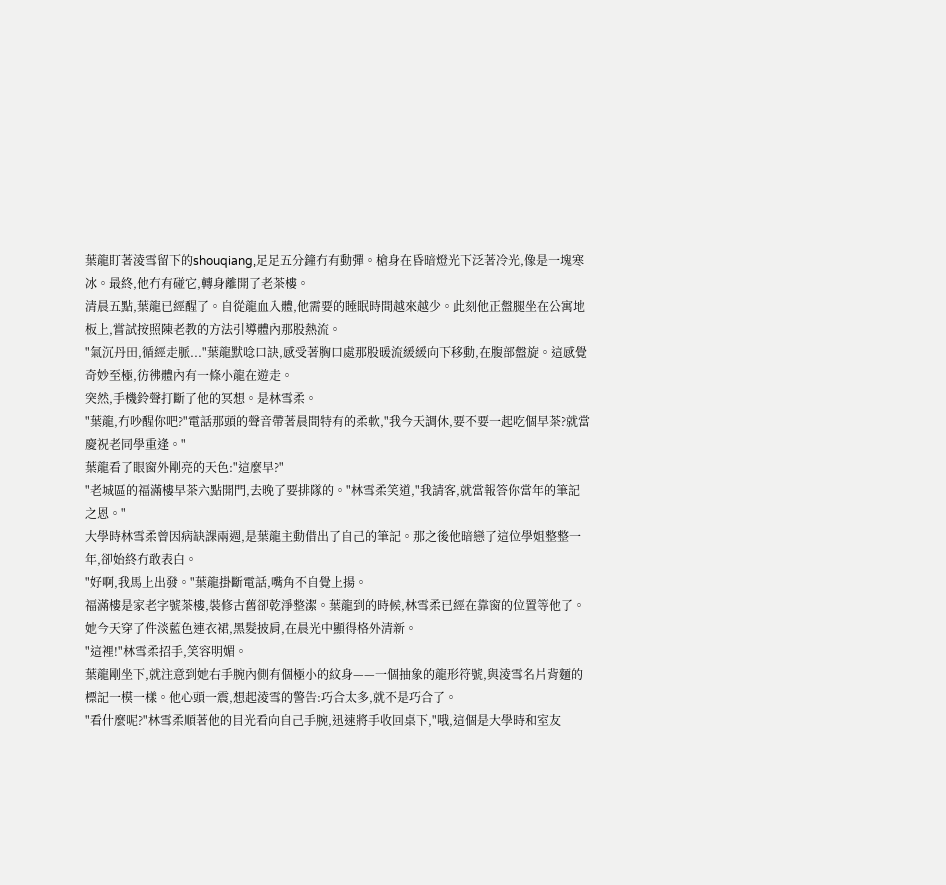葉龍盯著淩雪留下的shouqiang,足足五分鐘冇有動彈。槍身在昏暗燈光下泛著冷光,像是一塊寒冰。最終,他冇有碰它,轉身離開了老茶樓。
清晨五點,葉龍已經醒了。自從龍血入體,他需要的睡眠時間越來越少。此刻他正盤腿坐在公寓地板上,嘗試按照陳老教的方法引導體內那股熱流。
"氣沉丹田,循經走脈..."葉龍默唸口訣,感受著胸口處那股暖流緩緩向下移動,在腹部盤旋。這感覺奇妙至極,彷彿體內有一條小龍在遊走。
突然,手機鈴聲打斷了他的冥想。是林雪柔。
"葉龍,冇吵醒你吧?"電話那頭的聲音帶著晨間特有的柔軟,"我今天調休,要不要一起吃個早茶?就當慶祝老同學重逢。"
葉龍看了眼窗外剛亮的天色:"這麼早?"
"老城區的福滿樓早茶六點開門,去晚了要排隊的。"林雪柔笑道,"我請客,就當報答你當年的筆記之恩。"
大學時林雪柔曾因病缺課兩週,是葉龍主動借出了自己的筆記。那之後他暗戀了這位學姐整整一年,卻始終冇敢表白。
"好啊,我馬上出發。"葉龍掛斷電話,嘴角不自覺上揚。
福滿樓是家老字號茶樓,裝修古舊卻乾淨整潔。葉龍到的時候,林雪柔已經在靠窗的位置等他了。她今天穿了件淡藍色連衣裙,黑髮披肩,在晨光中顯得格外清新。
"這裡!"林雪柔招手,笑容明媚。
葉龍剛坐下,就注意到她右手腕內側有個極小的紋身——一個抽象的龍形符號,與淩雪名片背麵的標記一模一樣。他心頭一震,想起淩雪的警告:巧合太多,就不是巧合了。
"看什麼呢?"林雪柔順著他的目光看向自己手腕,迅速將手收回桌下,"哦,這個是大學時和室友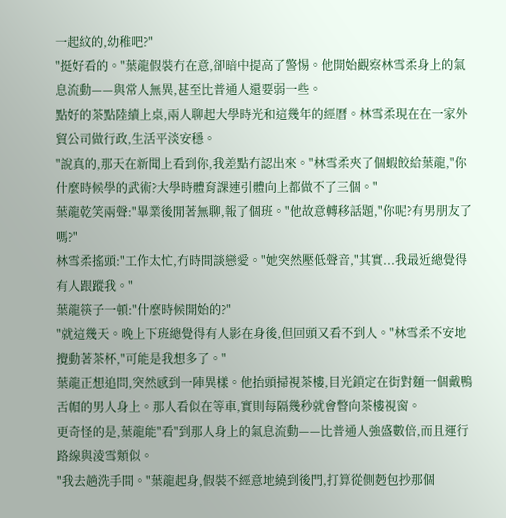一起紋的,幼稚吧?"
"挺好看的。"葉龍假裝冇在意,卻暗中提高了警惕。他開始觀察林雪柔身上的氣息流動——與常人無異,甚至比普通人還要弱一些。
點好的茶點陸續上桌,兩人聊起大學時光和這幾年的經曆。林雪柔現在在一家外貿公司做行政,生活平淡安穩。
"說真的,那天在新聞上看到你,我差點冇認出來。"林雪柔夾了個蝦餃給葉龍,"你什麼時候學的武術?大學時體育課連引體向上都做不了三個。"
葉龍乾笑兩聲:"畢業後閒著無聊,報了個班。"他故意轉移話題,"你呢?有男朋友了嗎?"
林雪柔搖頭:"工作太忙,冇時間談戀愛。"她突然壓低聲音,"其實...我最近總覺得有人跟蹤我。"
葉龍筷子一頓:"什麼時候開始的?"
"就這幾天。晚上下班總覺得有人影在身後,但回頭又看不到人。"林雪柔不安地攪動著茶杯,"可能是我想多了。"
葉龍正想追問,突然感到一陣異樣。他抬頭掃視茶樓,目光鎖定在街對麵一個戴鴨舌帽的男人身上。那人看似在等車,實則每隔幾秒就會瞥向茶樓視窗。
更奇怪的是,葉龍能"看"到那人身上的氣息流動——比普通人強盛數倍,而且運行路線與淩雪類似。
"我去趟洗手間。"葉龍起身,假裝不經意地繞到後門,打算從側麪包抄那個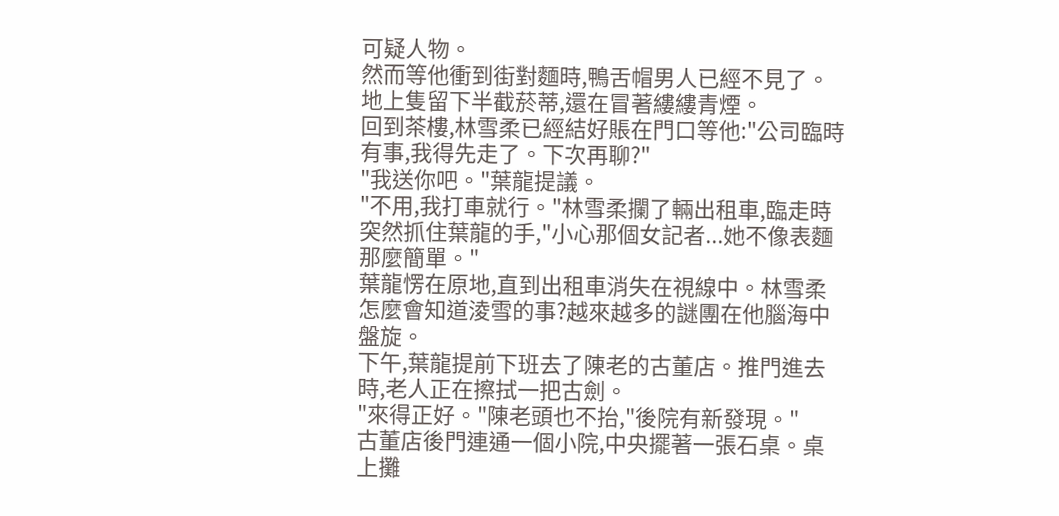可疑人物。
然而等他衝到街對麵時,鴨舌帽男人已經不見了。地上隻留下半截菸蒂,還在冒著縷縷青煙。
回到茶樓,林雪柔已經結好賬在門口等他:"公司臨時有事,我得先走了。下次再聊?"
"我送你吧。"葉龍提議。
"不用,我打車就行。"林雪柔攔了輛出租車,臨走時突然抓住葉龍的手,"小心那個女記者...她不像表麵那麼簡單。"
葉龍愣在原地,直到出租車消失在視線中。林雪柔怎麼會知道淩雪的事?越來越多的謎團在他腦海中盤旋。
下午,葉龍提前下班去了陳老的古董店。推門進去時,老人正在擦拭一把古劍。
"來得正好。"陳老頭也不抬,"後院有新發現。"
古董店後門連通一個小院,中央擺著一張石桌。桌上攤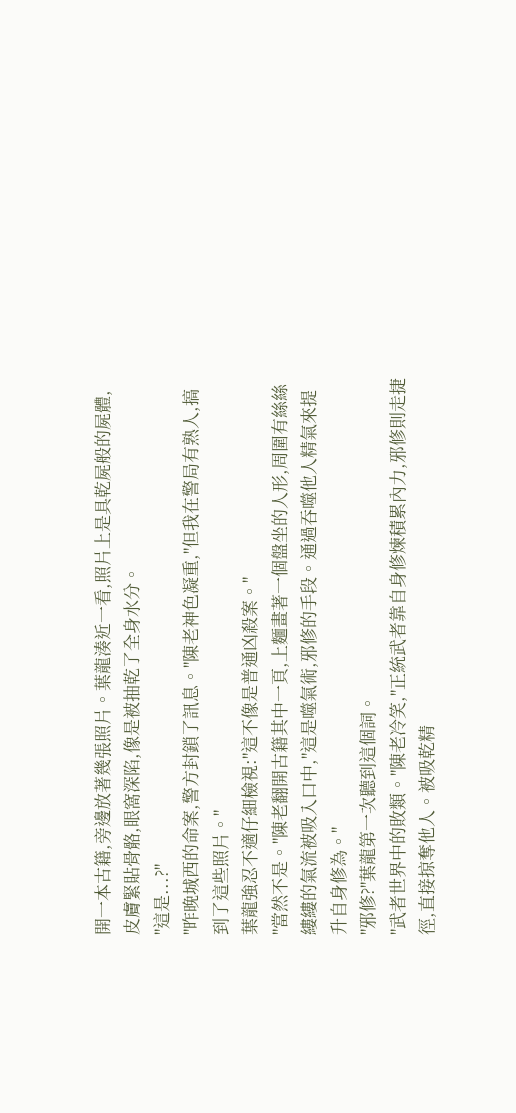開一本古籍,旁邊放著幾張照片。葉龍湊近一看,照片上是具乾屍般的屍體,皮膚緊貼骨骼,眼窩深陷,像是被抽乾了全身水分。
"這是...?"
"昨晚城西的命案,警方封鎖了訊息。"陳老神色凝重,"但我在警局有熟人,搞到了這些照片。"
葉龍強忍不適仔細檢視:"這不像是普通凶殺案。"
"當然不是。"陳老翻開古籍其中一頁,上麵畫著一個盤坐的人形,周圍有絲絲縷縷的氣流被吸入口中,"這是噬氣術,邪修的手段。通過吞噬他人精氣來提升自身修為。"
"邪修?"葉龍第一次聽到這個詞。
"武者世界中的敗類。"陳老冷笑,"正統武者靠自身修煉積累內力,邪修則走捷徑,直接掠奪他人。被吸乾精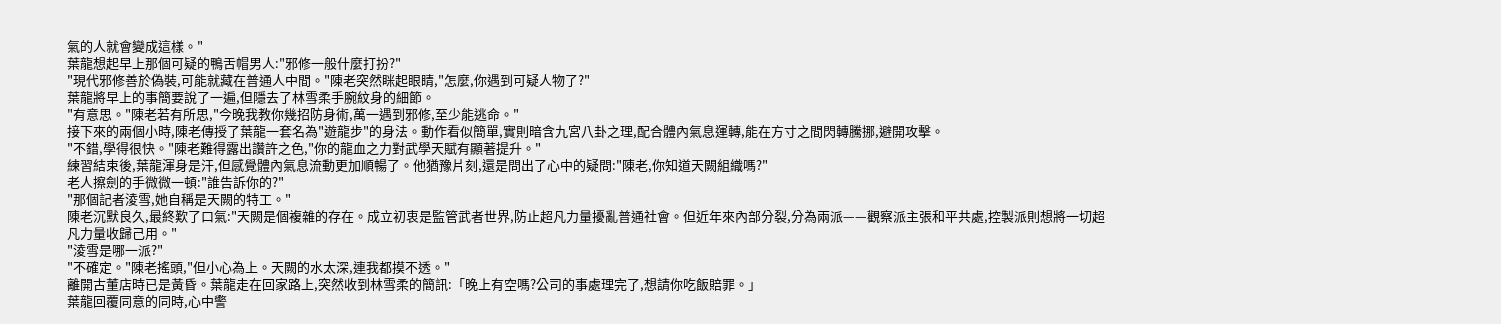氣的人就會變成這樣。"
葉龍想起早上那個可疑的鴨舌帽男人:"邪修一般什麼打扮?"
"現代邪修善於偽裝,可能就藏在普通人中間。"陳老突然眯起眼睛,"怎麼,你遇到可疑人物了?"
葉龍將早上的事簡要說了一遍,但隱去了林雪柔手腕紋身的細節。
"有意思。"陳老若有所思,"今晚我教你幾招防身術,萬一遇到邪修,至少能逃命。"
接下來的兩個小時,陳老傳授了葉龍一套名為"遊龍步"的身法。動作看似簡單,實則暗含九宮八卦之理,配合體內氣息運轉,能在方寸之間閃轉騰挪,避開攻擊。
"不錯,學得很快。"陳老難得露出讚許之色,"你的龍血之力對武學天賦有顯著提升。"
練習結束後,葉龍渾身是汗,但感覺體內氣息流動更加順暢了。他猶豫片刻,還是問出了心中的疑問:"陳老,你知道天闕組織嗎?"
老人擦劍的手微微一頓:"誰告訴你的?"
"那個記者淩雪,她自稱是天闕的特工。"
陳老沉默良久,最終歎了口氣:"天闕是個複雜的存在。成立初衷是監管武者世界,防止超凡力量擾亂普通社會。但近年來內部分裂,分為兩派——觀察派主張和平共處,控製派則想將一切超凡力量收歸己用。"
"淩雪是哪一派?"
"不確定。"陳老搖頭,"但小心為上。天闕的水太深,連我都摸不透。"
離開古董店時已是黃昏。葉龍走在回家路上,突然收到林雪柔的簡訊:「晚上有空嗎?公司的事處理完了,想請你吃飯賠罪。」
葉龍回覆同意的同時,心中警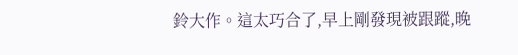鈴大作。這太巧合了,早上剛發現被跟蹤,晚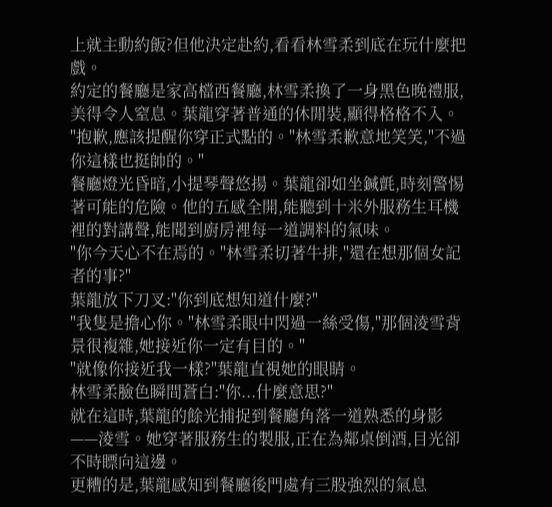上就主動約飯?但他決定赴約,看看林雪柔到底在玩什麼把戲。
約定的餐廳是家高檔西餐廳,林雪柔換了一身黑色晚禮服,美得令人窒息。葉龍穿著普通的休閒裝,顯得格格不入。
"抱歉,應該提醒你穿正式點的。"林雪柔歉意地笑笑,"不過你這樣也挺帥的。"
餐廳燈光昏暗,小提琴聲悠揚。葉龍卻如坐鍼氈,時刻警惕著可能的危險。他的五感全開,能聽到十米外服務生耳機裡的對講聲,能聞到廚房裡每一道調料的氣味。
"你今天心不在焉的。"林雪柔切著牛排,"還在想那個女記者的事?"
葉龍放下刀叉:"你到底想知道什麼?"
"我隻是擔心你。"林雪柔眼中閃過一絲受傷,"那個淩雪背景很複雜,她接近你一定有目的。"
"就像你接近我一樣?"葉龍直視她的眼睛。
林雪柔臉色瞬間蒼白:"你...什麼意思?"
就在這時,葉龍的餘光捕捉到餐廳角落一道熟悉的身影——淩雪。她穿著服務生的製服,正在為鄰桌倒酒,目光卻不時瞟向這邊。
更糟的是,葉龍感知到餐廳後門處有三股強烈的氣息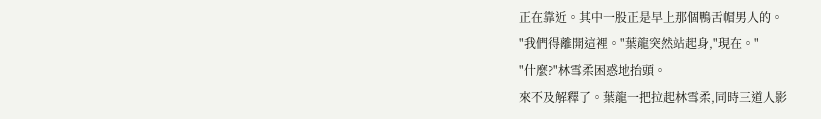正在靠近。其中一股正是早上那個鴨舌帽男人的。
"我們得離開這裡。"葉龍突然站起身,"現在。"
"什麼?"林雪柔困惑地抬頭。
來不及解釋了。葉龍一把拉起林雪柔,同時三道人影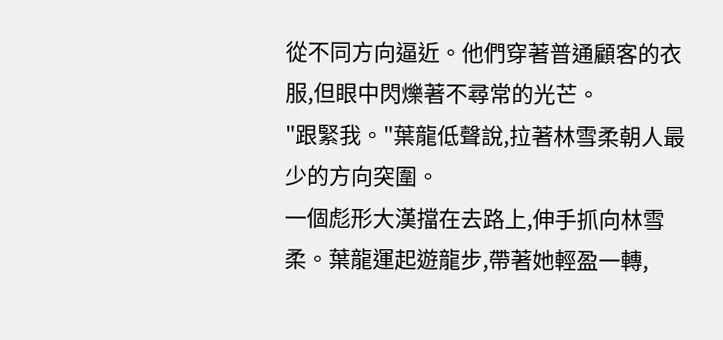從不同方向逼近。他們穿著普通顧客的衣服,但眼中閃爍著不尋常的光芒。
"跟緊我。"葉龍低聲說,拉著林雪柔朝人最少的方向突圍。
一個彪形大漢擋在去路上,伸手抓向林雪柔。葉龍運起遊龍步,帶著她輕盈一轉,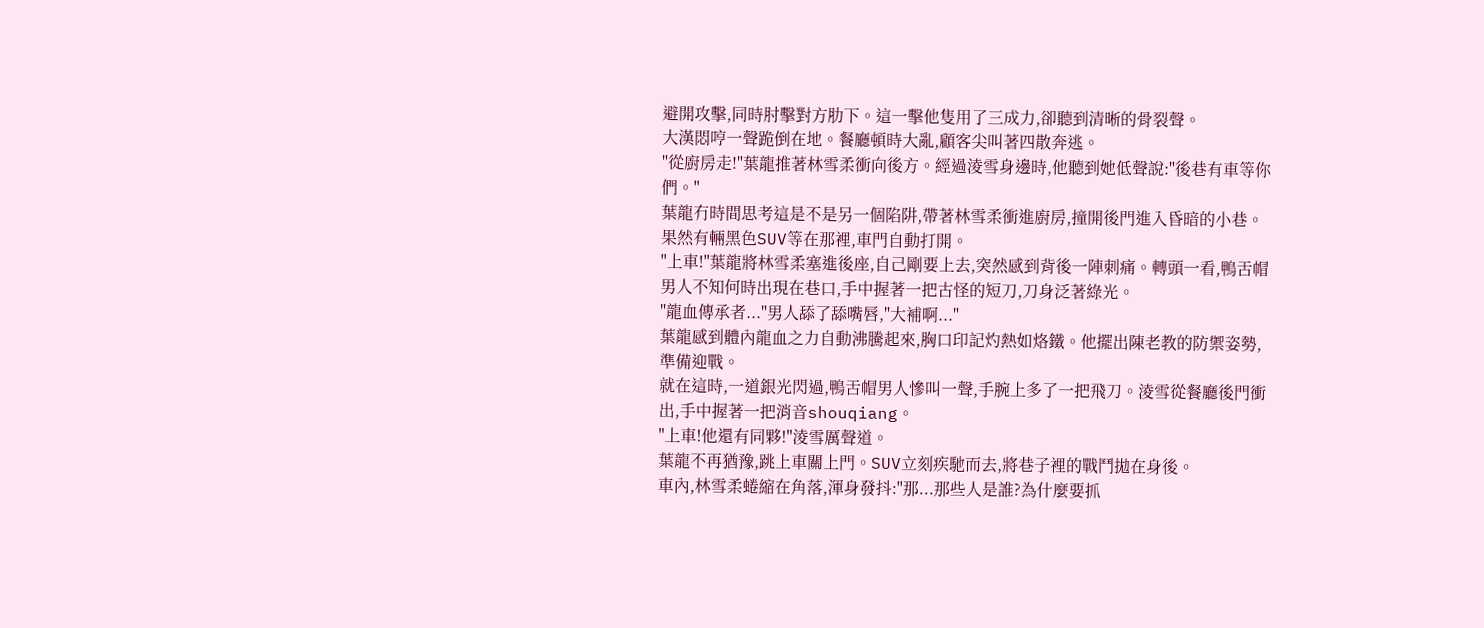避開攻擊,同時肘擊對方肋下。這一擊他隻用了三成力,卻聽到清晰的骨裂聲。
大漢悶哼一聲跪倒在地。餐廳頓時大亂,顧客尖叫著四散奔逃。
"從廚房走!"葉龍推著林雪柔衝向後方。經過淩雪身邊時,他聽到她低聲說:"後巷有車等你們。"
葉龍冇時間思考這是不是另一個陷阱,帶著林雪柔衝進廚房,撞開後門進入昏暗的小巷。果然有輛黑色SUV等在那裡,車門自動打開。
"上車!"葉龍將林雪柔塞進後座,自己剛要上去,突然感到背後一陣刺痛。轉頭一看,鴨舌帽男人不知何時出現在巷口,手中握著一把古怪的短刀,刀身泛著綠光。
"龍血傳承者..."男人舔了舔嘴唇,"大補啊..."
葉龍感到體內龍血之力自動沸騰起來,胸口印記灼熱如烙鐵。他擺出陳老教的防禦姿勢,準備迎戰。
就在這時,一道銀光閃過,鴨舌帽男人慘叫一聲,手腕上多了一把飛刀。淩雪從餐廳後門衝出,手中握著一把消音shouqiang。
"上車!他還有同夥!"淩雪厲聲道。
葉龍不再猶豫,跳上車關上門。SUV立刻疾馳而去,將巷子裡的戰鬥拋在身後。
車內,林雪柔蜷縮在角落,渾身發抖:"那...那些人是誰?為什麼要抓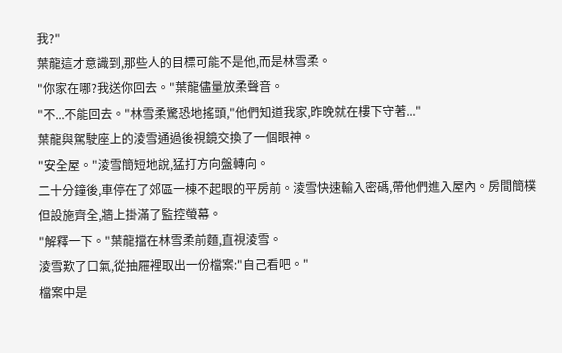我?"
葉龍這才意識到,那些人的目標可能不是他,而是林雪柔。
"你家在哪?我送你回去。"葉龍儘量放柔聲音。
"不...不能回去。"林雪柔驚恐地搖頭,"他們知道我家,昨晚就在樓下守著..."
葉龍與駕駛座上的淩雪通過後視鏡交換了一個眼神。
"安全屋。"淩雪簡短地說,猛打方向盤轉向。
二十分鐘後,車停在了郊區一棟不起眼的平房前。淩雪快速輸入密碼,帶他們進入屋內。房間簡樸但設施齊全,牆上掛滿了監控螢幕。
"解釋一下。"葉龍擋在林雪柔前麵,直視淩雪。
淩雪歎了口氣,從抽屜裡取出一份檔案:"自己看吧。"
檔案中是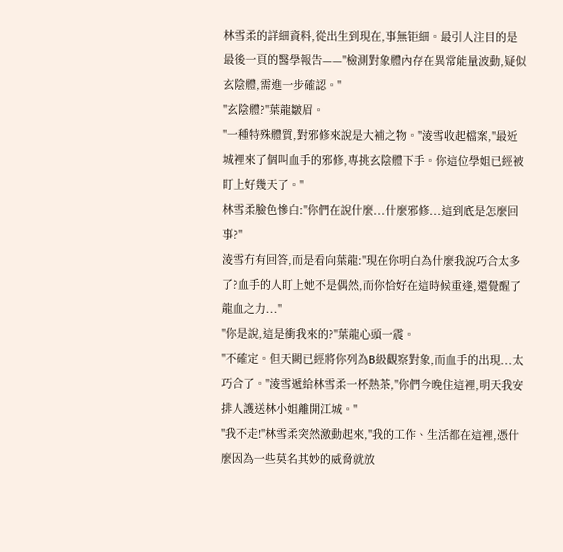林雪柔的詳細資料,從出生到現在,事無钜細。最引人注目的是最後一頁的醫學報告——"檢測對象體內存在異常能量波動,疑似玄陰體,需進一步確認。"
"玄陰體?"葉龍皺眉。
"一種特殊體質,對邪修來說是大補之物。"淩雪收起檔案,"最近城裡來了個叫血手的邪修,專挑玄陰體下手。你這位學姐已經被盯上好幾天了。"
林雪柔臉色慘白:"你們在說什麼...什麼邪修...這到底是怎麼回事?"
淩雪冇有回答,而是看向葉龍:"現在你明白為什麼我說巧合太多了?血手的人盯上她不是偶然,而你恰好在這時候重逢,還覺醒了龍血之力..."
"你是說,這是衝我來的?"葉龍心頭一震。
"不確定。但天闕已經將你列為B級觀察對象,而血手的出現...太巧合了。"淩雪遞給林雪柔一杯熱茶,"你們今晚住這裡,明天我安排人護送林小姐離開江城。"
"我不走!"林雪柔突然激動起來,"我的工作、生活都在這裡,憑什麼因為一些莫名其妙的威脅就放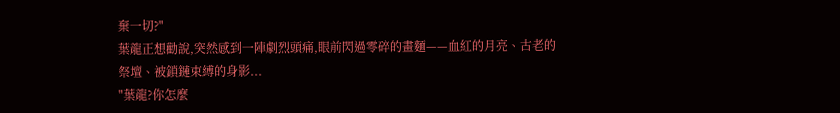棄一切?"
葉龍正想勸說,突然感到一陣劇烈頭痛,眼前閃過零碎的畫麵——血紅的月亮、古老的祭壇、被鎖鏈束縛的身影...
"葉龍?你怎麼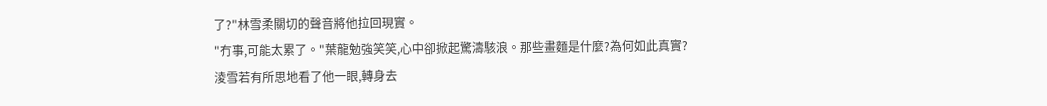了?"林雪柔關切的聲音將他拉回現實。
"冇事,可能太累了。"葉龍勉強笑笑,心中卻掀起驚濤駭浪。那些畫麵是什麼?為何如此真實?
淩雪若有所思地看了他一眼,轉身去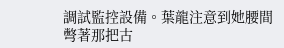調試監控設備。葉龍注意到她腰間彆著那把古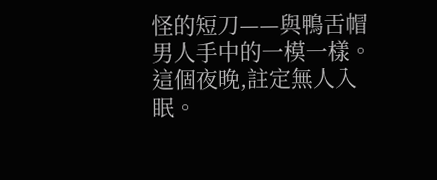怪的短刀——與鴨舌帽男人手中的一模一樣。
這個夜晚,註定無人入眠。